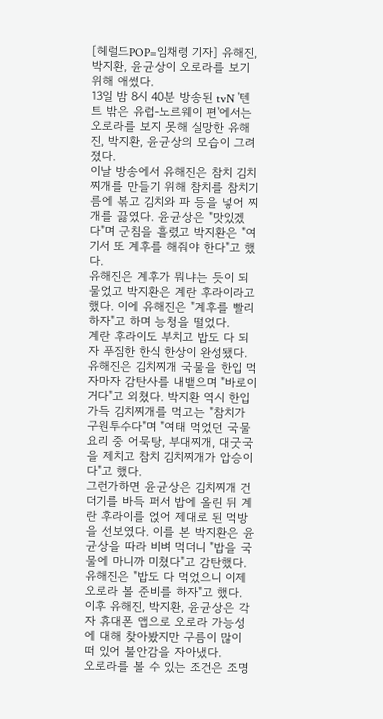[헤럴드POP=임채령 기자] 유해진, 박지환, 윤균상이 오로라를 보기 위해 애썼다.
13일 밤 8시 40분 방송된 tvN '텐트 밖은 유럽-노르웨이 편'에서는 오로라를 보지 못해 실망한 유해진, 박지환, 윤균상의 모습이 그려졌다.
이날 방송에서 유해진은 참치 김치찌개를 만들기 위해 참치를 참치기름에 볶고 김치와 파 등을 넣어 찌개를 끓였다. 윤균상은 "맛있겠다"며 군침을 흘렸고 박지환은 "여기서 또 계후를 해줘야 한다"고 했다.
유해진은 계후가 뭐냐는 듯이 되물었고 박지환은 계란 후라이라고 했다. 이에 유해진은 "계후를 빨리 하자"고 하며 능청을 떨었다.
계란 후라이도 부치고 밥도 다 되자 푸짐한 한식 한상이 완성됐다. 유해진은 김치찌개 국물을 한입 먹자마자 감탄사를 내뱉으며 "바로이거다"고 외쳤다. 박지환 역시 한입 가득 김치찌개를 먹고는 "참치가 구원투수다"며 "여태 먹었던 국물 요리 중 어묵탕, 부대찌개, 대굿국을 제치고 참치 김치찌개가 압승이다"고 했다.
그런가하면 윤균상은 김치찌개 건더기를 바득 퍼서 밥에 올린 뒤 계란 후라이를 얹어 제대로 된 먹방을 선보였다. 이를 본 박지환은 윤균상을 따라 비벼 먹더니 "밥을 국물에 마니까 미쳤다"고 감탄했다.
유해진은 "밥도 다 먹었으니 이제 오로라 볼 준비를 하자"고 했다. 이후 유해진, 박지환, 윤균상은 각자 휴대폰 앱으로 오로라 가능성에 대해 찾아봤지만 구름이 많이 떠 있어 불안감을 자아냈다.
오로라를 볼 수 있는 조건은 조명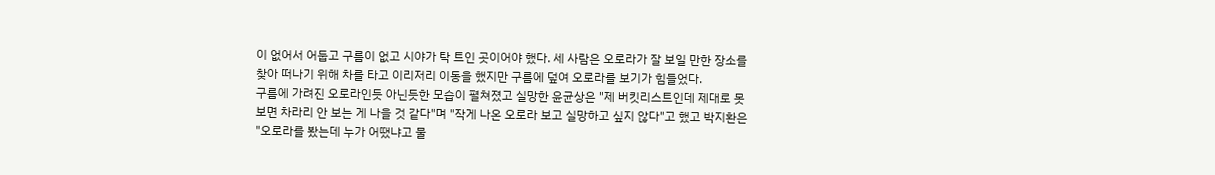이 없어서 어둡고 구름이 없고 시야가 탁 트인 곳이어야 했다. 세 사람은 오로라가 잘 보일 만한 장소를 찾아 떠나기 위해 차를 타고 이리저리 이동을 했지만 구름에 덮여 오로라를 보기가 힘들었다.
구름에 가려진 오로라인듯 아닌듯한 모습이 펼쳐졌고 실망한 윤균상은 "제 버킷리스트인데 제대로 못 보면 차라리 안 보는 게 나을 것 같다"며 "작게 나온 오로라 보고 실망하고 싶지 않다"고 했고 박지환은 "오로라를 봤는데 누가 어땠냐고 물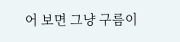어 보면 그냥 구름이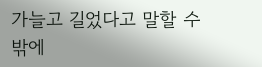가늘고 길었다고 말할 수밖에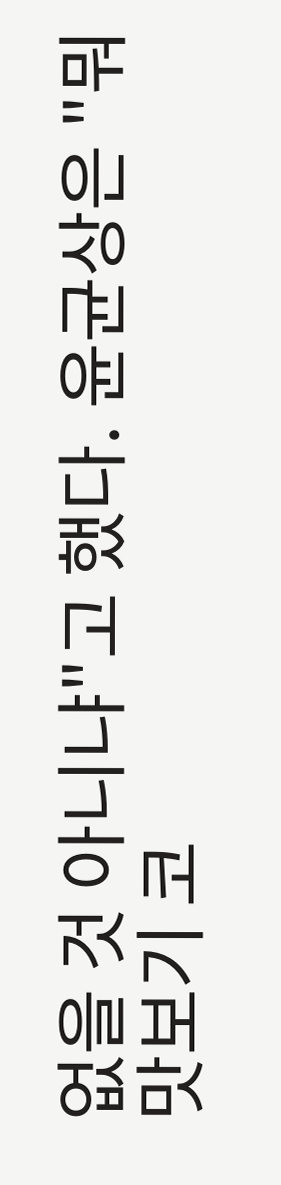없을 것 아니냐"고 했다. 윤균상은 "뭐 맛보기 코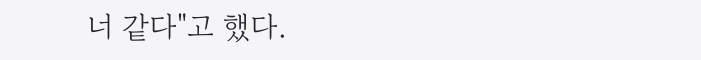너 같다"고 했다.